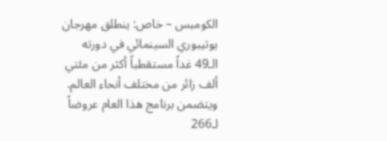الكومبس – خاص: ينطلق مهرجان يوتيبوري السينمائي في دورته الـ49 غداً مستقطباً أكثر من مئتي ألف زائر من مختلف أنحاء العالم. ويتضمن برنامج هذا العام عروضاً لـ266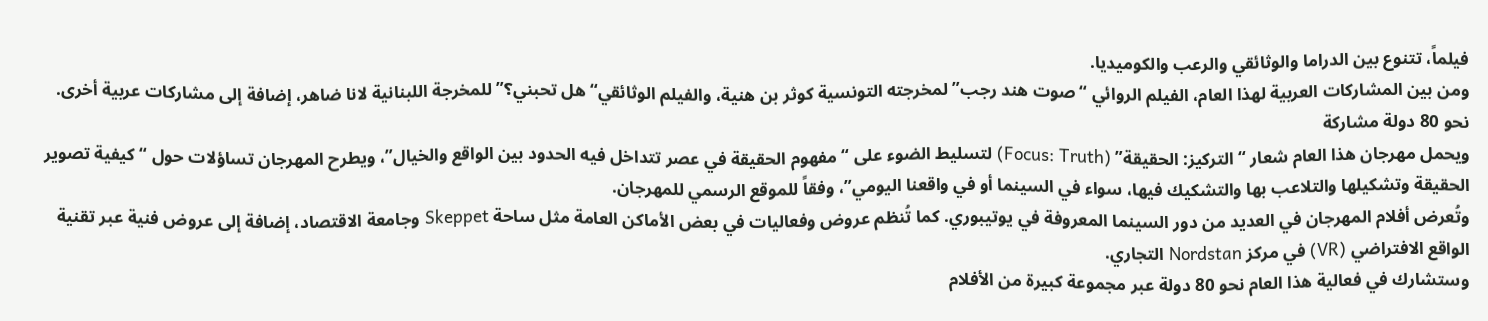فيلماً، تتنوع بين الدراما والوثائقي والرعب والكوميديا.
ومن بين المشاركات العربية لهذا العام، الفيلم الروائي “صوت هند رجب” لمخرجته التونسية كوثر بن هنية، والفيلم الوثائقي“هل تحبني؟” للمخرجة اللبنانية لانا ضاهر، إضافة إلى مشاركات عربية أخرى.
نحو 80 دولة مشاركة
ويحمل مهرجان هذا العام شعار “التركيز: الحقيقة” (Focus: Truth) لتسليط الضوء على “مفهوم الحقيقة في عصر تتداخل فيه الحدود بين الواقع والخيال”، ويطرح المهرجان تساؤلات حول “كيفية تصوير الحقيقة وتشكيلها والتلاعب بها والتشكيك فيها، سواء في السينما أو في واقعنا اليومي”، وفقاً للموقع الرسمي للمهرجان.
وتُعرض أفلام المهرجان في العديد من دور السينما المعروفة في يوتيبوري. كما تُنظم عروض وفعاليات في بعض الأماكن العامة مثل ساحة Skeppet وجامعة الاقتصاد، إضافة إلى عروض فنية عبر تقنية الواقع الافتراضي (VR) في مركز Nordstan التجاري.
وستشارك في فعالية هذا العام نحو 80 دولة عبر مجموعة كبيرة من الأفلام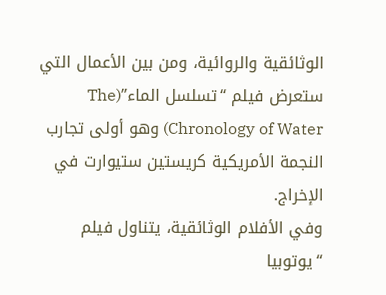الوثائقية والروائية، ومن بين الأعمال التي ستعرض فيلم “تسلسل الماء”(The Chronology of Water) وهو أولى تجارب النجمة الأمريكية كريستين ستيوارت في الإخراج.
وفي الأفلام الوثائقية، يتناول فيلم “يوتوبيا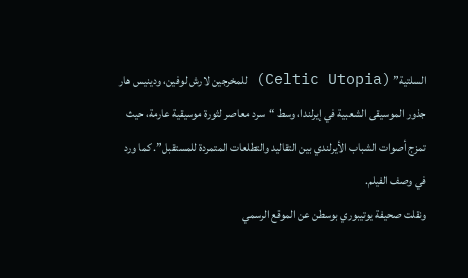السلتية” (Celtic Utopia) للمخرجين لارش لوفين، ودينيس هار جذور الموسيقى الشعبية في إيرلندا، وسط “سرد معاصر لثورة موسيقية عارمة، حيث تمزج أصوات الشباب الأيرلندي بين التقاليد والتطلعات المتمردة للمستقبل”. كما ورد في وصف الفيلم.
ونقلت صحيفة يوتيبوري بوسطن عن الموقع الرسمي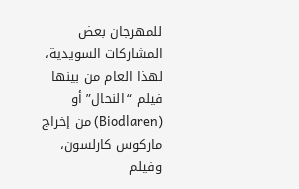للمهرجان بعض المشاركات السويدية، لهذا العام من بينها فيلم “النحال” أو (Biodlaren) من إخراج ماركوس كارلسون، وفيلم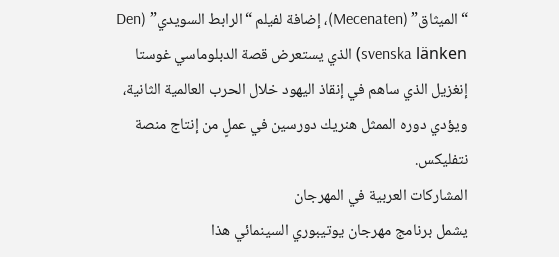“الميثاق” (Mecenaten)، إضافة لفيلم “الرابط السويدي” (Den svenska länken) الذي يستعرض قصة الدبلوماسي غوستا إنغزيل الذي ساهم في إنقاذ اليهود خلال الحرب العالمية الثانية، ويؤدي دوره الممثل هنريك دورسين في عملٍ من إنتاج منصة نتفليكس.
المشاركات العربية في المهرجان
يشمل برنامج مهرجان يوتيبوري السينمائي هذا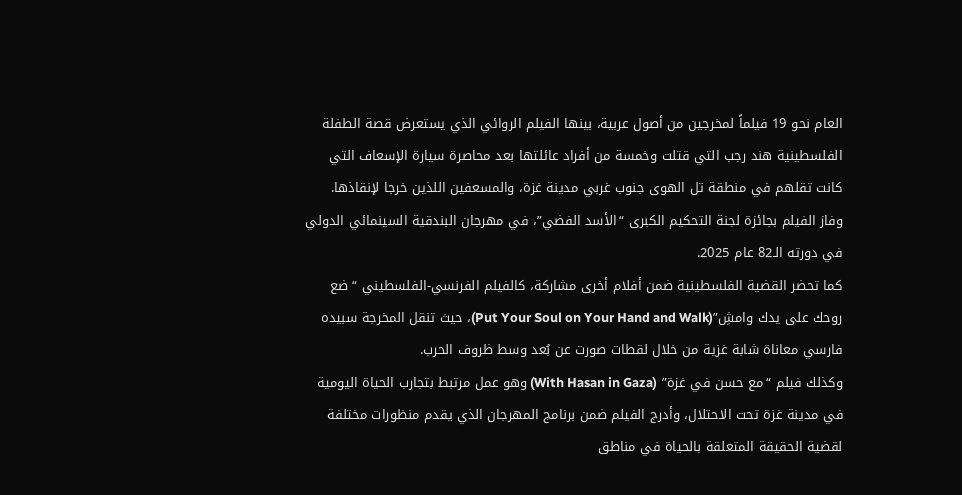العام نحو 19 فيلماً لمخرجين من أصول عربية، بينها الفيلم الروائي الذي يستعرض قصة الطفلة الفلسطينية هند رجب التي قتلت وخمسة من أفراد عائلتها بعد محاصرة سيارة الإسعاف التي كانت تقلهم في منطقة تل الهوى جنوب غربي مدينة غزة، والمسعفين اللذين خرجا لإنقاذها.
وفاز الفيلم بجائزة لجنة التحكيم الكبرى “الأسد الفضي”، في مهرجان البندقية السينمائي الدولي في دورته الـ82 عام 2025.
كما تحضر القضية الفلسطينية ضمن أفلام أخرى مشاركة، كالفيلم الفرنسي-الفلسطيني “ضع روحك على يدك وامشِ”(Put Your Soul on Your Hand and Walk)، حيث تنقل المخرجة سبيده فارسي معاناة شابة غزية من خلال لقطات صورت عن بُعد وسط ظروف الحرب.
وكذلك فيلم “مع حسن في غزة” (With Hasan in Gaza) وهو عمل مرتبط بتجارب الحياة اليومية في مدينة غزة تحت الاحتلال، وأدرج الفيلم ضمن برنامج المهرجان الذي يقدم منظورات مختلفة لقضية الحقيقة المتعلقة بالحياة في مناطق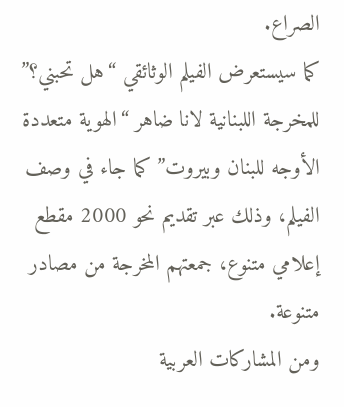الصراع.
كما سيستعرض الفيلم الوثائقي “هل تحبني؟” للمخرجة اللبنانية لانا ضاهر “الهوية متعددة الأوجه للبنان وبيروت” كما جاء في وصف الفيلم، وذلك عبر تقديم نحو 2000 مقطع إعلامي متنوع، جمعتهم المخرجة من مصادر متنوعة.
ومن المشاركات العربية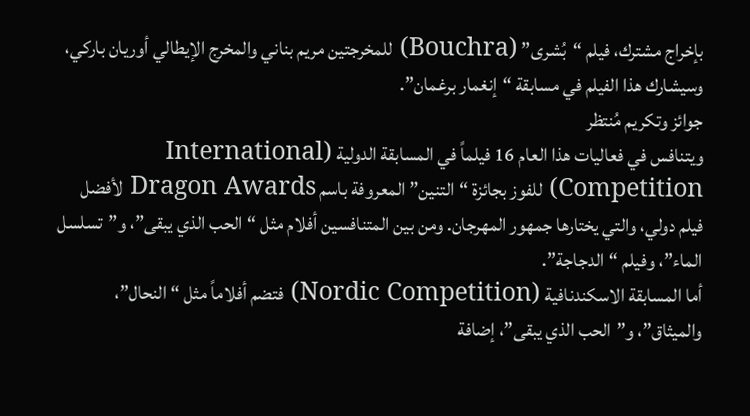بإخراج مشترك، فيلم “بُشرى” (Bouchra) للمخرجتين مريم بناني والمخرج الإيطالي أوريان باركي، وسيشارك هذا الفيلم في مسابقة “إنغمار برغمان”.
جوائز وتكريم مُنتظر
ويتنافس في فعاليات هذا العام 16 فيلماً في المسابقة الدولية (International Competition) للفوز بجائزة “التنين” المعروفة باسم Dragon Awards لأفضل فيلم دولي، والتي يختارها جمهور المهرجان. ومن بين المتنافسين أفلام مثل “الحب الذي يبقى”، و”تسلسل الماء”، وفيلم “الدجاجة”.
أما المسابقة الاسكندنافية (Nordic Competition) فتضم أفلاماً مثل “النحال”، والميثاق”، و”الحب الذي يبقى”، إضافة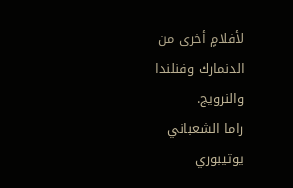لأفلامٍ أخرى من الدنمارك وفنلندا والنرويج.
راما الشعباني
يوتيبوري